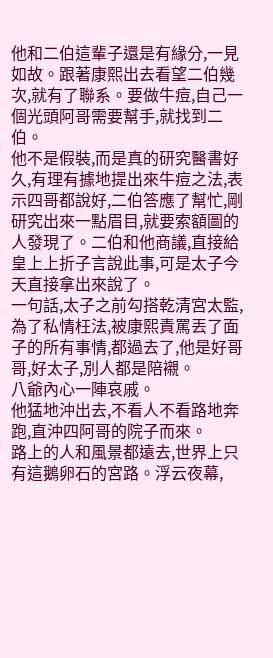他和二伯這輩子還是有緣分,一見如故。跟著康熙出去看望二伯幾次,就有了聯系。要做牛痘,自己一個光頭阿哥需要幫手,就找到二伯。
他不是假裝,而是真的研究醫書好久,有理有據地提出來牛痘之法,表示四哥都說好,二伯答應了幫忙,剛研究出來一點眉目,就要索額圖的人發現了。二伯和他商議,直接給皇上上折子言說此事,可是太子今天直接拿出來說了。
一句話,太子之前勾搭乾清宮太監,為了私情枉法,被康熙責罵丟了面子的所有事情,都過去了,他是好哥哥,好太子,別人都是陪襯。
八爺內心一陣哀戚。
他猛地沖出去,不看人不看路地奔跑,直沖四阿哥的院子而來。
路上的人和風景都遠去,世界上只有這鵝卵石的宮路。浮云夜幕,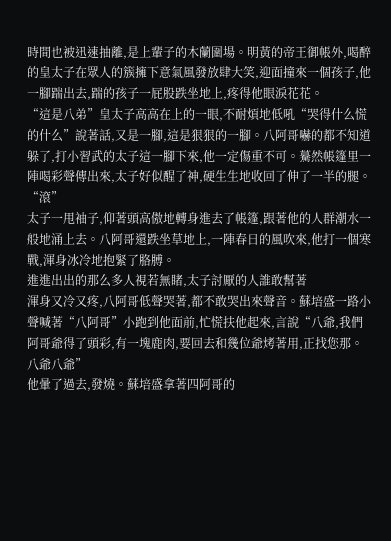時間也被迅速抽離,是上輩子的木蘭圍場。明黃的帝王御帳外,喝醉的皇太子在眾人的簇擁下意氣風發放肆大笑,迎面撞來一個孩子,他一腳踹出去,踹的孩子一屁股跌坐地上,疼得他眼淚花花。
“這是八弟”皇太子高高在上的一眼,不耐煩地低吼“哭得什么慌的什么”說著話,又是一腳,這是狠狠的一腳。八阿哥嚇的都不知道躲了,打小習武的太子這一腳下來,他一定傷重不可。驀然帳篷里一陣喝彩聲傳出來,太子好似醒了神,硬生生地收回了伸了一半的腿。
“滾”
太子一甩袖子,仰著頭高傲地轉身進去了帳篷,跟著他的人群潮水一般地涌上去。八阿哥還跌坐草地上,一陣春日的風吹來,他打一個寒戰,渾身冰冷地抱緊了胳膊。
進進出出的那么多人視若無睹,太子討厭的人誰敢幫著
渾身又冷又疼,八阿哥低聲哭著,都不敢哭出來聲音。蘇培盛一路小聲喊著“八阿哥”小跑到他面前,忙慌扶他起來,言說“八爺,我們阿哥爺得了頭彩,有一塊鹿肉,要回去和幾位爺烤著用,正找您那。八爺八爺”
他暈了過去,發燒。蘇培盛拿著四阿哥的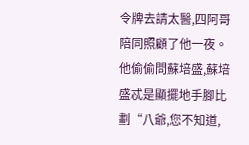令牌去請太醫,四阿哥陪同照顧了他一夜。
他偷偷問蘇培盛,蘇培盛忒是顯擺地手腳比劃“八爺,您不知道,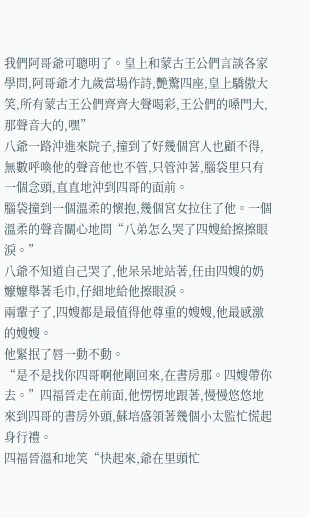我們阿哥爺可聰明了。皇上和蒙古王公們言談各家學問,阿哥爺才九歲當場作詩,艷驚四座,皇上驕傲大笑,所有蒙古王公們齊齊大聲喝彩,王公們的嗓門大,那聲音大的,嘿”
八爺一路沖進來院子,撞到了好幾個宮人也顧不得,無數呼喚他的聲音他也不管,只管沖著,腦袋里只有一個念頭,直直地沖到四哥的面前。
腦袋撞到一個溫柔的懷抱,幾個宮女拉住了他。一個溫柔的聲音關心地問“八弟怎么哭了四嫂給擦擦眼淚。”
八爺不知道自己哭了,他呆呆地站著,任由四嫂的奶嬤嬤舉著毛巾,仔細地給他擦眼淚。
兩輩子了,四嫂都是最值得他尊重的嫂嫂,他最感激的嫂嫂。
他緊抿了唇一動不動。
“是不是找你四哥啊他剛回來,在書房那。四嫂帶你去。”四福晉走在前面,他愣愣地跟著,慢慢悠悠地來到四哥的書房外頭,蘇培盛領著幾個小太監忙慌起身行禮。
四福晉溫和地笑“快起來,爺在里頭忙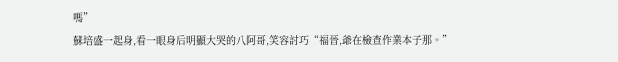嗎”
蘇培盛一起身,看一眼身后明顯大哭的八阿哥,笑容討巧“福晉,爺在檢查作業本子那。”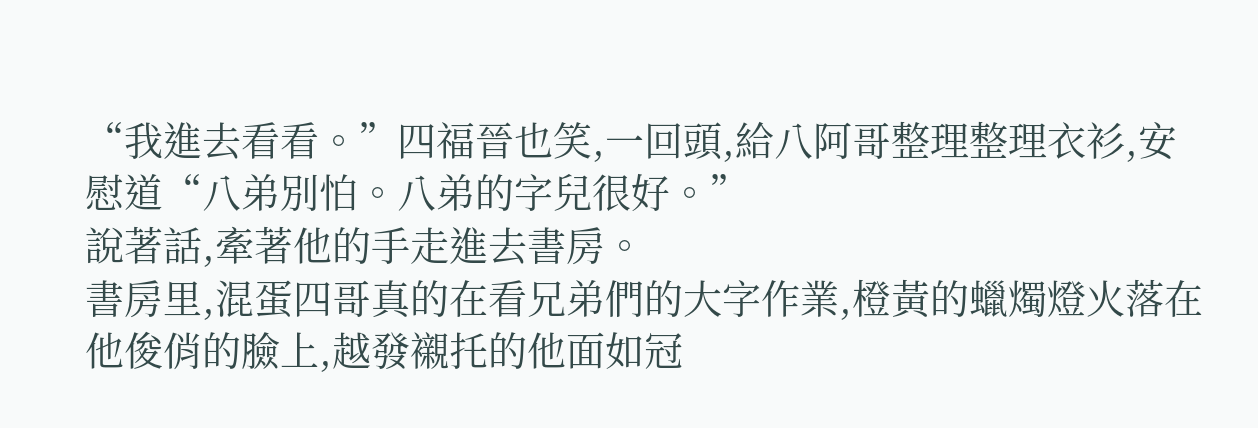“我進去看看。”四福晉也笑,一回頭,給八阿哥整理整理衣衫,安慰道“八弟別怕。八弟的字兒很好。”
說著話,牽著他的手走進去書房。
書房里,混蛋四哥真的在看兄弟們的大字作業,橙黃的蠟燭燈火落在他俊俏的臉上,越發襯托的他面如冠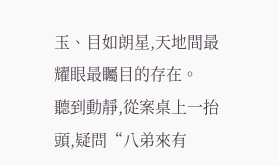玉、目如朗星,天地間最耀眼最矚目的存在。
聽到動靜,從案桌上一抬頭,疑問“八弟來有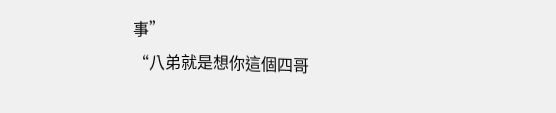事”
“八弟就是想你這個四哥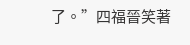了。”四福晉笑著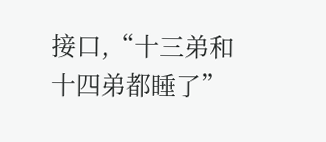接口,“十三弟和十四弟都睡了”